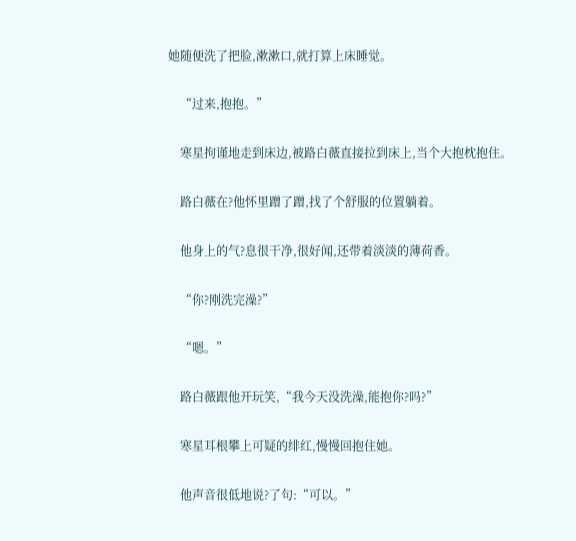她随便洗了把脸,漱漱口,就打算上床睡觉。

    “过来,抱抱。”

    寒星拘谨地走到床边,被路白薇直接拉到床上,当个大抱枕抱住。

    路白薇在?他怀里蹭了蹭,找了个舒服的位置躺着。

    他身上的气?息很干净,很好闻,还带着淡淡的薄荷香。

    “你?刚洗完澡?”

    “嗯。”

    路白薇跟他开玩笑,“我今天没洗澡,能抱你?吗?”

    寒星耳根攀上可疑的绯红,慢慢回抱住她。

    他声音很低地说?了句:“可以。”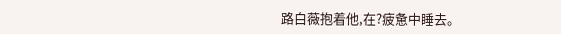路白薇抱着他,在?疲惫中睡去。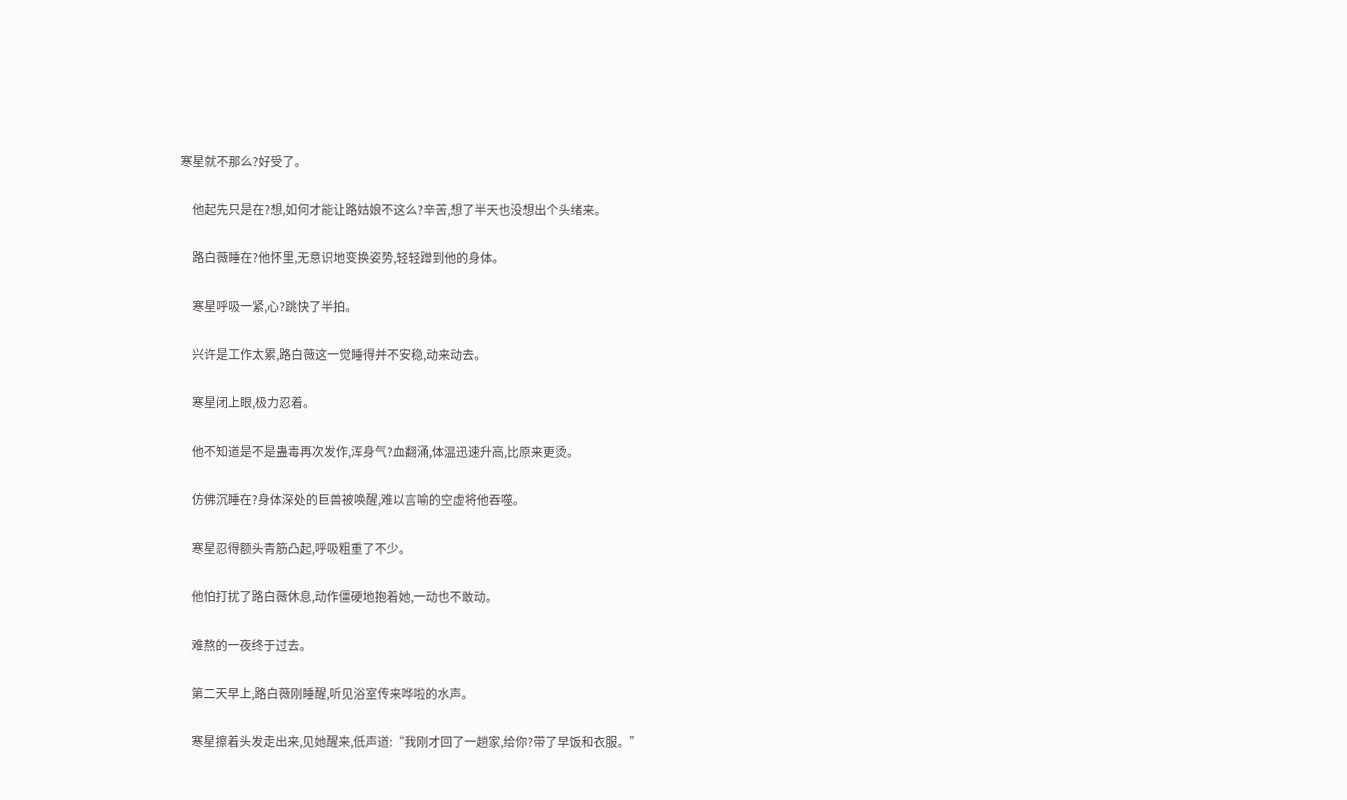寒星就不那么?好受了。

    他起先只是在?想,如何才能让路姑娘不这么?辛苦,想了半天也没想出个头绪来。

    路白薇睡在?他怀里,无意识地变换姿势,轻轻蹭到他的身体。

    寒星呼吸一紧,心?跳快了半拍。

    兴许是工作太累,路白薇这一觉睡得并不安稳,动来动去。

    寒星闭上眼,极力忍着。

    他不知道是不是蛊毒再次发作,浑身气?血翻涌,体温迅速升高,比原来更烫。

    仿佛沉睡在?身体深处的巨兽被唤醒,难以言喻的空虚将他吞噬。

    寒星忍得额头青筋凸起,呼吸粗重了不少。

    他怕打扰了路白薇休息,动作僵硬地抱着她,一动也不敢动。

    难熬的一夜终于过去。

    第二天早上,路白薇刚睡醒,听见浴室传来哗啦的水声。

    寒星擦着头发走出来,见她醒来,低声道:“我刚才回了一趟家,给你?带了早饭和衣服。”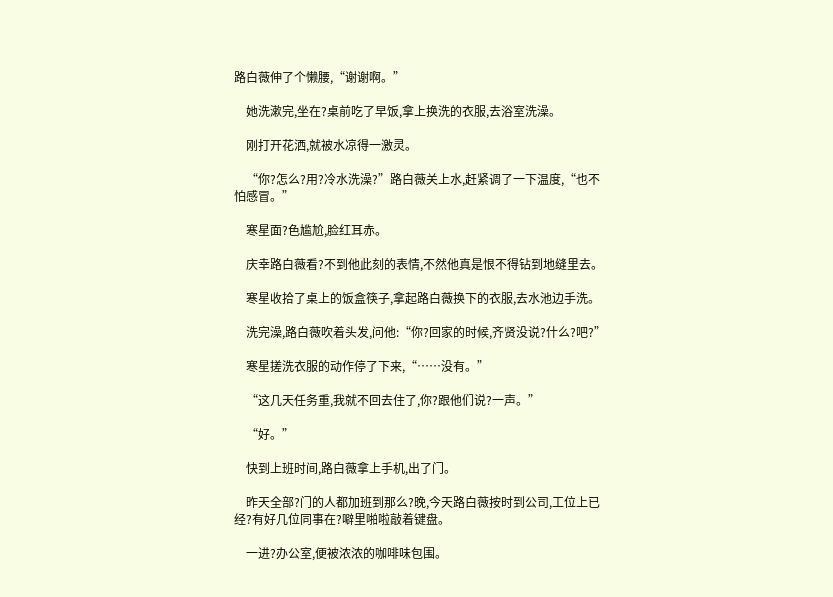路白薇伸了个懒腰,“谢谢啊。”

    她洗漱完,坐在?桌前吃了早饭,拿上换洗的衣服,去浴室洗澡。

    刚打开花洒,就被水凉得一激灵。

    “你?怎么?用?冷水洗澡?”路白薇关上水,赶紧调了一下温度,“也不怕感冒。”

    寒星面?色尴尬,脸红耳赤。

    庆幸路白薇看?不到他此刻的表情,不然他真是恨不得钻到地缝里去。

    寒星收拾了桌上的饭盒筷子,拿起路白薇换下的衣服,去水池边手洗。

    洗完澡,路白薇吹着头发,问他:“你?回家的时候,齐贤没说?什么?吧?”

    寒星搓洗衣服的动作停了下来,“……没有。”

    “这几天任务重,我就不回去住了,你?跟他们说?一声。”

    “好。”

    快到上班时间,路白薇拿上手机,出了门。

    昨天全部?门的人都加班到那么?晚,今天路白薇按时到公司,工位上已经?有好几位同事在?噼里啪啦敲着键盘。

    一进?办公室,便被浓浓的咖啡味包围。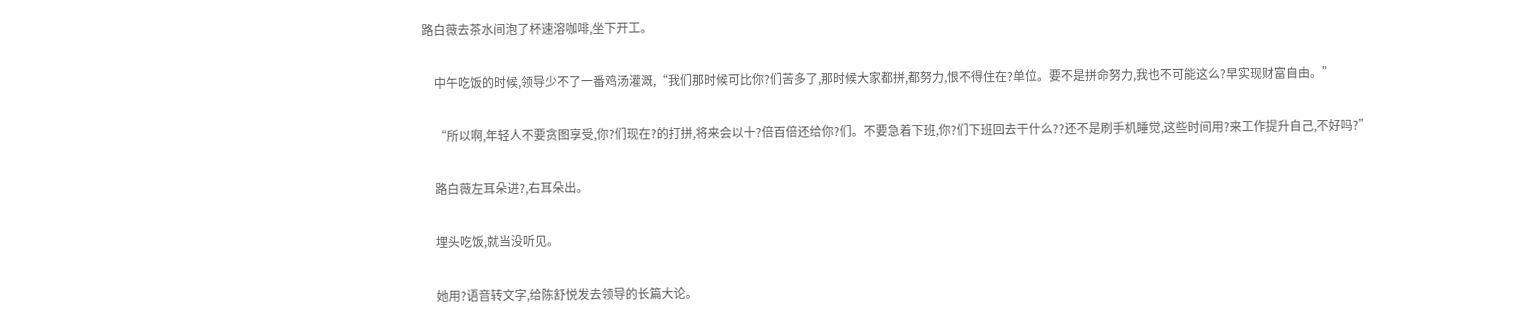路白薇去茶水间泡了杯速溶咖啡,坐下开工。

    中午吃饭的时候,领导少不了一番鸡汤灌溉,“我们那时候可比你?们苦多了,那时候大家都拼,都努力,恨不得住在?单位。要不是拼命努力,我也不可能这么?早实现财富自由。”

    “所以啊,年轻人不要贪图享受,你?们现在?的打拼,将来会以十?倍百倍还给你?们。不要急着下班,你?们下班回去干什么??还不是刷手机睡觉,这些时间用?来工作提升自己,不好吗?”

    路白薇左耳朵进?,右耳朵出。

    埋头吃饭,就当没听见。

    她用?语音转文字,给陈舒悦发去领导的长篇大论。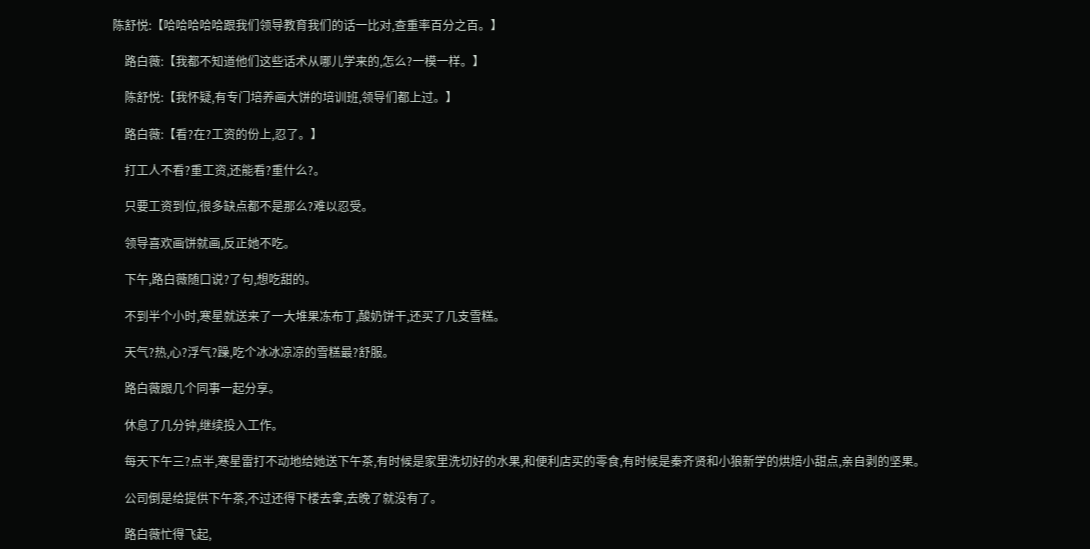陈舒悦:【哈哈哈哈哈跟我们领导教育我们的话一比对,查重率百分之百。】

    路白薇:【我都不知道他们这些话术从哪儿学来的,怎么?一模一样。】

    陈舒悦:【我怀疑,有专门培养画大饼的培训班,领导们都上过。】

    路白薇:【看?在?工资的份上,忍了。】

    打工人不看?重工资,还能看?重什么?。

    只要工资到位,很多缺点都不是那么?难以忍受。

    领导喜欢画饼就画,反正她不吃。

    下午,路白薇随口说?了句,想吃甜的。

    不到半个小时,寒星就送来了一大堆果冻布丁,酸奶饼干,还买了几支雪糕。

    天气?热,心?浮气?躁,吃个冰冰凉凉的雪糕最?舒服。

    路白薇跟几个同事一起分享。

    休息了几分钟,继续投入工作。

    每天下午三?点半,寒星雷打不动地给她送下午茶,有时候是家里洗切好的水果,和便利店买的零食,有时候是秦齐贤和小狼新学的烘焙小甜点,亲自剥的坚果。

    公司倒是给提供下午茶,不过还得下楼去拿,去晚了就没有了。

    路白薇忙得飞起,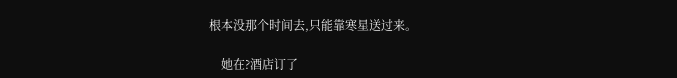根本没那个时间去,只能靠寒星送过来。

    她在?酒店订了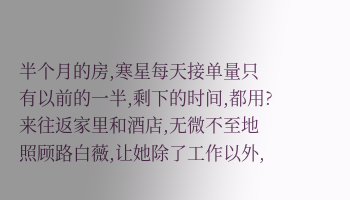半个月的房,寒星每天接单量只有以前的一半,剩下的时间,都用?来往返家里和酒店,无微不至地照顾路白薇,让她除了工作以外,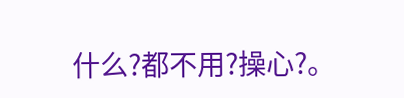什么?都不用?操心?。